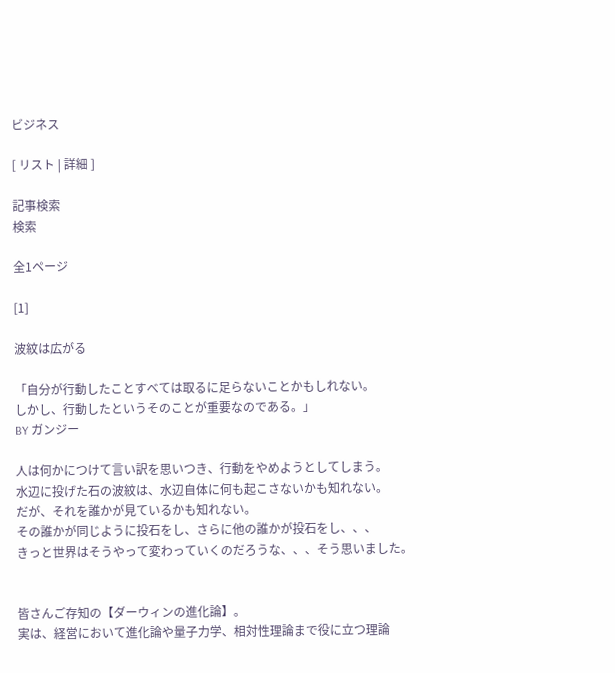ビジネス

[ リスト | 詳細 ]

記事検索
検索

全1ページ

[1]

波紋は広がる

「自分が行動したことすべては取るに足らないことかもしれない。
しかし、行動したというそのことが重要なのである。」
BY ガンジー

人は何かにつけて言い訳を思いつき、行動をやめようとしてしまう。
水辺に投げた石の波紋は、水辺自体に何も起こさないかも知れない。
だが、それを誰かが見ているかも知れない。
その誰かが同じように投石をし、さらに他の誰かが投石をし、、、
きっと世界はそうやって変わっていくのだろうな、、、そう思いました。


皆さんご存知の【ダーウィンの進化論】。
実は、経営において進化論や量子力学、相対性理論まで役に立つ理論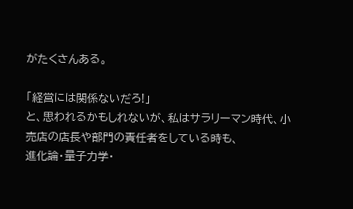がたくさんある。

「経営には関係ないだろ!」
と、思われるかもしれないが、私はサラリーマン時代、小売店の店長や部門の責任者をしている時も、
進化論・量子力学・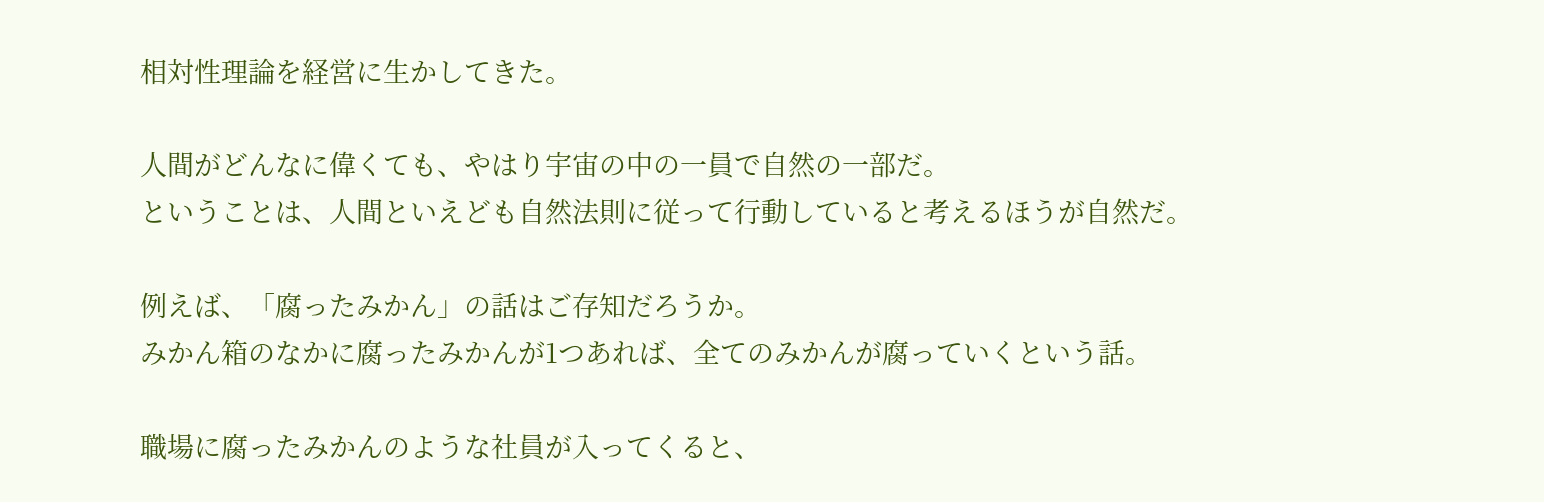相対性理論を経営に生かしてきた。

人間がどんなに偉くても、やはり宇宙の中の一員で自然の一部だ。
ということは、人間といえども自然法則に従って行動していると考えるほうが自然だ。

例えば、「腐ったみかん」の話はご存知だろうか。
みかん箱のなかに腐ったみかんが1つあれば、全てのみかんが腐っていくという話。

職場に腐ったみかんのような社員が入ってくると、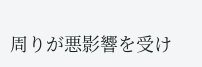周りが悪影響を受け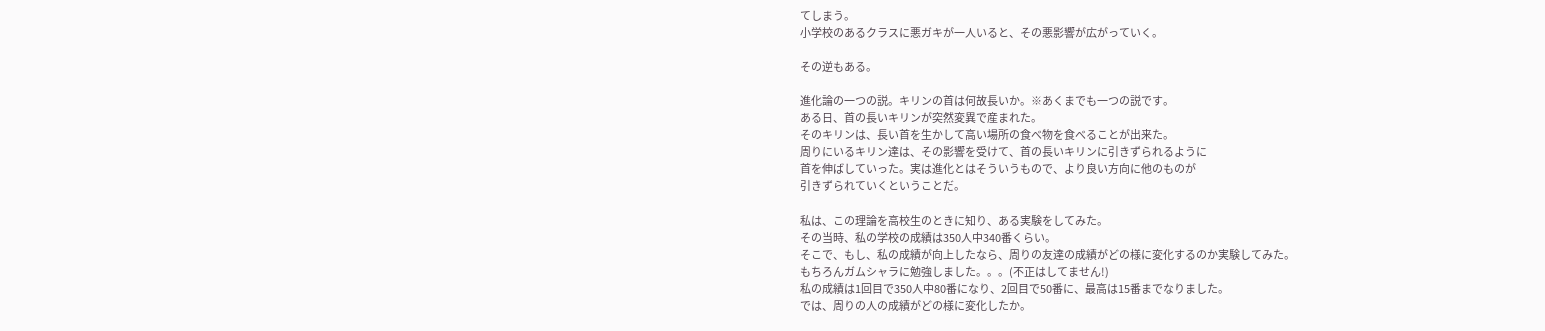てしまう。
小学校のあるクラスに悪ガキが一人いると、その悪影響が広がっていく。

その逆もある。

進化論の一つの説。キリンの首は何故長いか。※あくまでも一つの説です。
ある日、首の長いキリンが突然変異で産まれた。
そのキリンは、長い首を生かして高い場所の食べ物を食べることが出来た。
周りにいるキリン達は、その影響を受けて、首の長いキリンに引きずられるように
首を伸ばしていった。実は進化とはそういうもので、より良い方向に他のものが
引きずられていくということだ。

私は、この理論を高校生のときに知り、ある実験をしてみた。
その当時、私の学校の成績は350人中340番くらい。
そこで、もし、私の成績が向上したなら、周りの友達の成績がどの様に変化するのか実験してみた。
もちろんガムシャラに勉強しました。。。(不正はしてません!)
私の成績は1回目で350人中80番になり、2回目で50番に、最高は15番までなりました。
では、周りの人の成績がどの様に変化したか。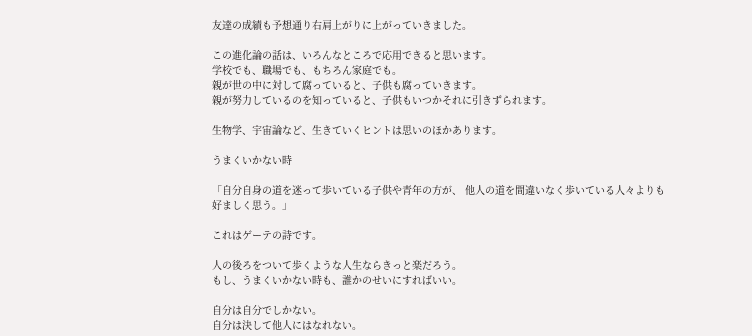友達の成績も予想通り右肩上がりに上がっていきました。

この進化論の話は、いろんなところで応用できると思います。
学校でも、職場でも、もちろん家庭でも。
親が世の中に対して腐っていると、子供も腐っていきます。
親が努力しているのを知っていると、子供もいつかそれに引きずられます。

生物学、宇宙論など、生きていくヒントは思いのほかあります。

うまくいかない時

「自分自身の道を迷って歩いている子供や青年の方が、 他人の道を間違いなく歩いている人々よりも好ましく思う。」

これはゲーテの詩です。

人の後ろをついて歩くような人生ならきっと楽だろう。
もし、うまくいかない時も、誰かのせいにすればいい。

自分は自分でしかない。
自分は決して他人にはなれない。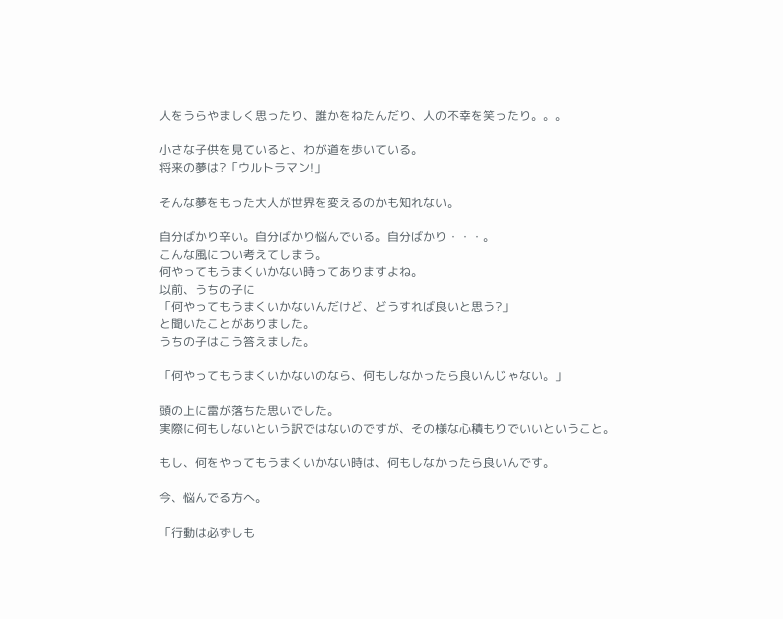人をうらやましく思ったり、誰かをねたんだり、人の不幸を笑ったり。。。

小さな子供を見ていると、わが道を歩いている。
将来の夢は?「ウルトラマン!」

そんな夢をもった大人が世界を変えるのかも知れない。

自分ばかり辛い。自分ばかり悩んでいる。自分ばかり・・・。
こんな風につい考えてしまう。
何やってもうまくいかない時ってありますよね。
以前、うちの子に
「何やってもうまくいかないんだけど、どうすれば良いと思う?」
と聞いたことがありました。
うちの子はこう答えました。

「何やってもうまくいかないのなら、何もしなかったら良いんじゃない。」

頭の上に雷が落ちた思いでした。
実際に何もしないという訳ではないのですが、その様な心積もりでいいということ。

もし、何をやってもうまくいかない時は、何もしなかったら良いんです。

今、悩んでる方へ。

「行動は必ずしも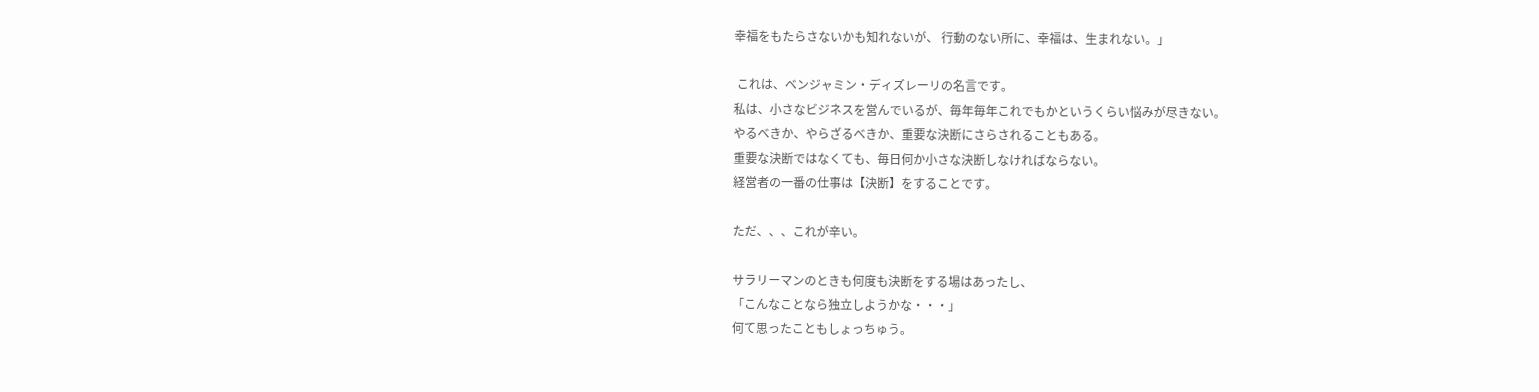幸福をもたらさないかも知れないが、 行動のない所に、幸福は、生まれない。」

 これは、ベンジャミン・ディズレーリの名言です。
私は、小さなビジネスを営んでいるが、毎年毎年これでもかというくらい悩みが尽きない。
やるべきか、やらざるべきか、重要な決断にさらされることもある。
重要な決断ではなくても、毎日何か小さな決断しなければならない。
経営者の一番の仕事は【決断】をすることです。

ただ、、、これが辛い。

サラリーマンのときも何度も決断をする場はあったし、
「こんなことなら独立しようかな・・・」
何て思ったこともしょっちゅう。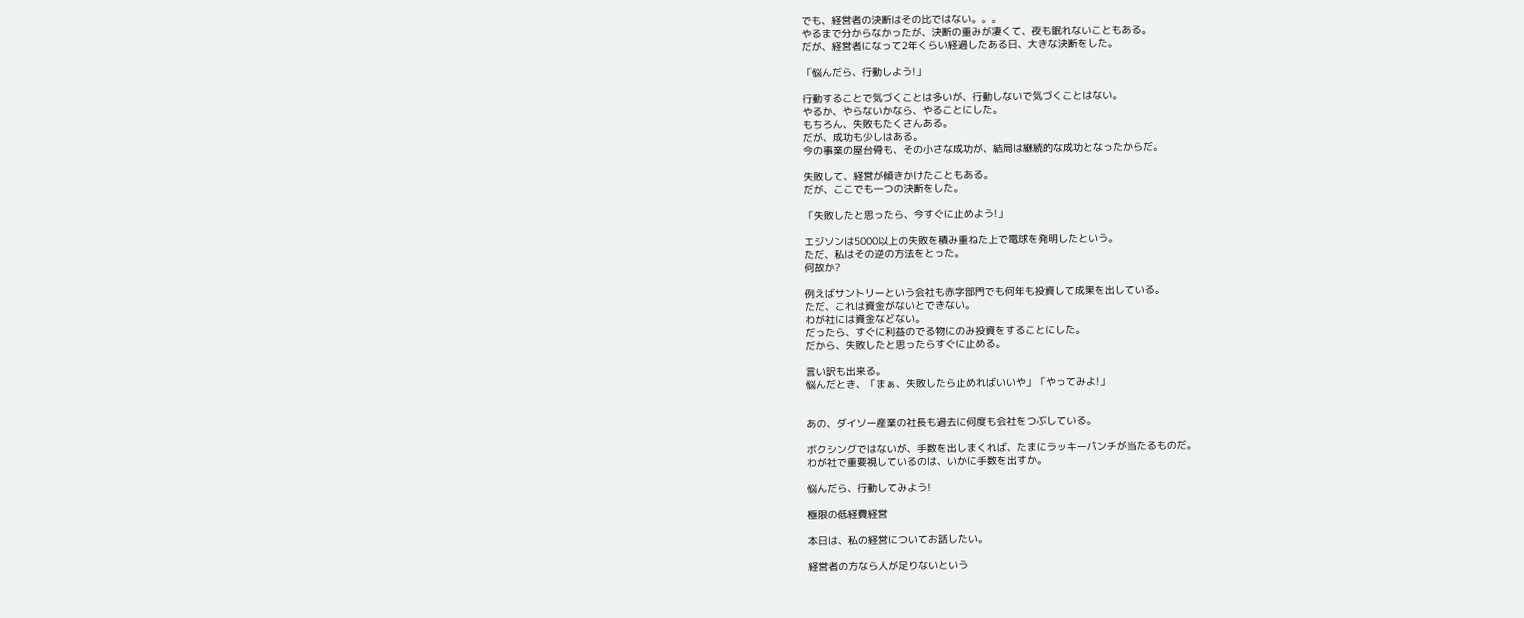でも、経営者の決断はその比ではない。。。
やるまで分からなかったが、決断の重みが凄くて、夜も眠れないこともある。
だが、経営者になって2年くらい経過したある日、大きな決断をした。

「悩んだら、行動しよう!」

行動することで気づくことは多いが、行動しないで気づくことはない。
やるか、やらないかなら、やることにした。
もちろん、失敗もたくさんある。
だが、成功も少しはある。
今の事業の屋台骨も、その小さな成功が、結局は継続的な成功となったからだ。

失敗して、経営が傾きかけたこともある。
だが、ここでも一つの決断をした。

「失敗したと思ったら、今すぐに止めよう!」

エジソンは5000以上の失敗を積み重ねた上で電球を発明したという。
ただ、私はその逆の方法をとった。
何故か?

例えばサントリーという会社も赤字部門でも何年も投資して成果を出している。
ただ、これは資金がないとできない。
わが社には資金などない。
だったら、すぐに利益のでる物にのみ投資をすることにした。
だから、失敗したと思ったらすぐに止める。

言い訳も出来る。
悩んだとき、「まぁ、失敗したら止めればいいや」「やってみよ!」


あの、ダイソー産業の社長も過去に何度も会社をつぶしている。

ボクシングではないが、手数を出しまくれば、たまにラッキーパンチが当たるものだ。
わが社で重要視しているのは、いかに手数を出すか。

悩んだら、行動してみよう!

極限の低経費経営

本日は、私の経営についてお話したい。

経営者の方なら人が足りないという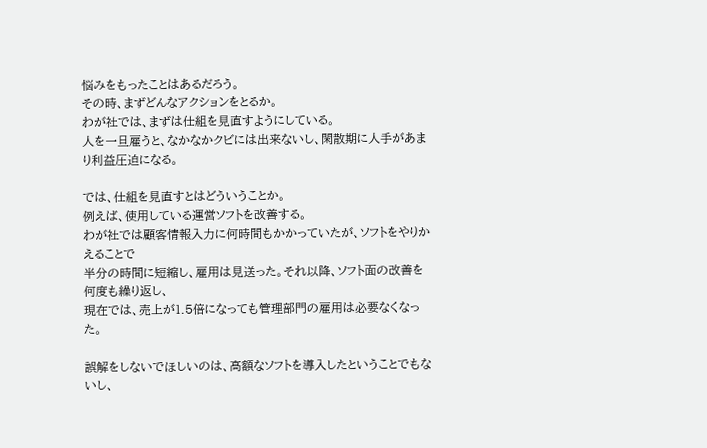悩みをもったことはあるだろう。
その時、まずどんなアクションをとるか。
わが社では、まずは仕組を見直すようにしている。
人を一旦雇うと、なかなかクビには出来ないし、閑散期に人手があまり利益圧迫になる。

では、仕組を見直すとはどういうことか。
例えば、使用している運営ソフトを改善する。
わが社では顧客情報入力に何時間もかかっていたが、ソフトをやりかえることで
半分の時間に短縮し、雇用は見送った。それ以降、ソフト面の改善を何度も繰り返し、
現在では、売上が1.5倍になっても管理部門の雇用は必要なくなった。

誤解をしないでほしいのは、高額なソフトを導入したということでもないし、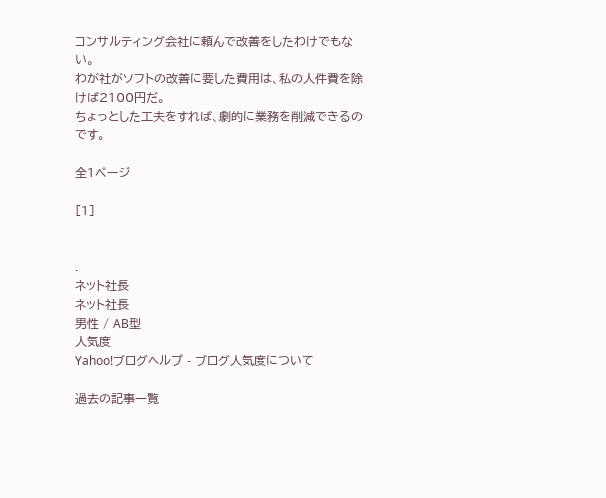コンサルティング会社に頼んで改善をしたわけでもない。
わが社がソフトの改善に要した費用は、私の人件費を除けば2100円だ。
ちょっとした工夫をすれば、劇的に業務を削減できるのです。

全1ページ

[1]


.
ネット社長
ネット社長
男性 / AB型
人気度
Yahoo!ブログヘルプ - ブログ人気度について

過去の記事一覧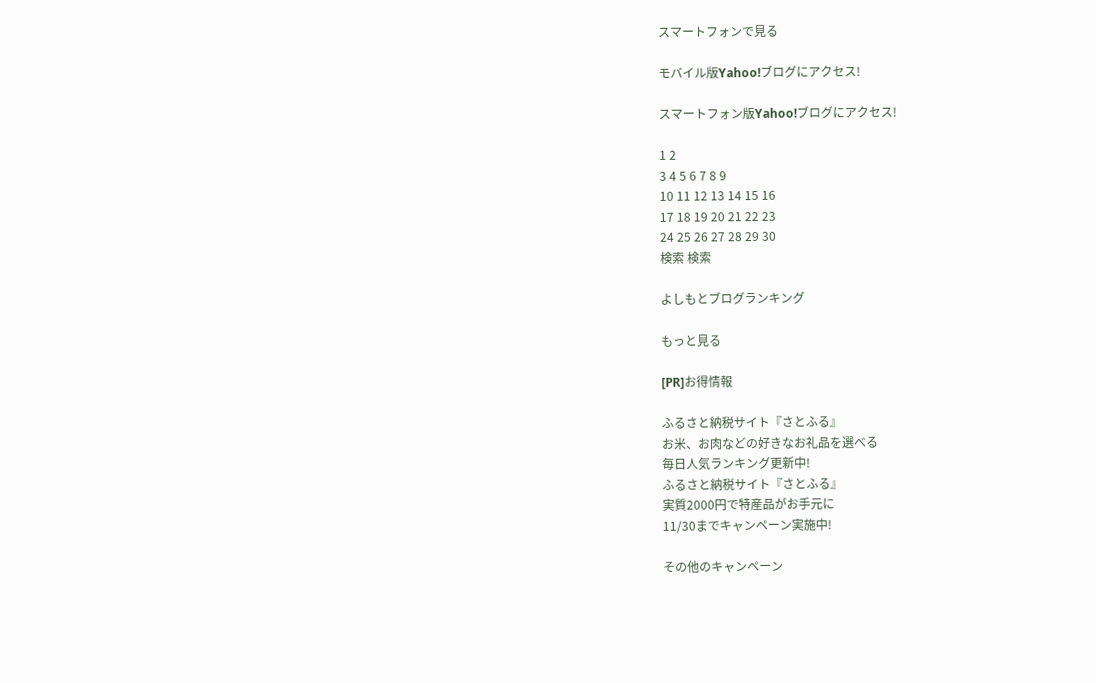スマートフォンで見る

モバイル版Yahoo!ブログにアクセス!

スマートフォン版Yahoo!ブログにアクセス!

1 2
3 4 5 6 7 8 9
10 11 12 13 14 15 16
17 18 19 20 21 22 23
24 25 26 27 28 29 30
検索 検索

よしもとブログランキング

もっと見る

[PR]お得情報

ふるさと納税サイト『さとふる』
お米、お肉などの好きなお礼品を選べる
毎日人気ランキング更新中!
ふるさと納税サイト『さとふる』
実質2000円で特産品がお手元に
11/30までキャンペーン実施中!

その他のキャンペーン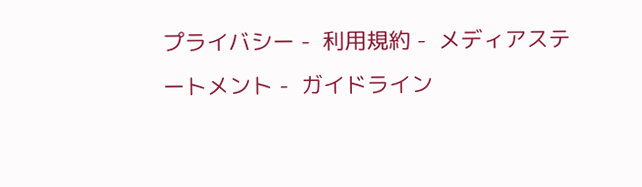プライバシー -  利用規約 -  メディアステートメント -  ガイドライン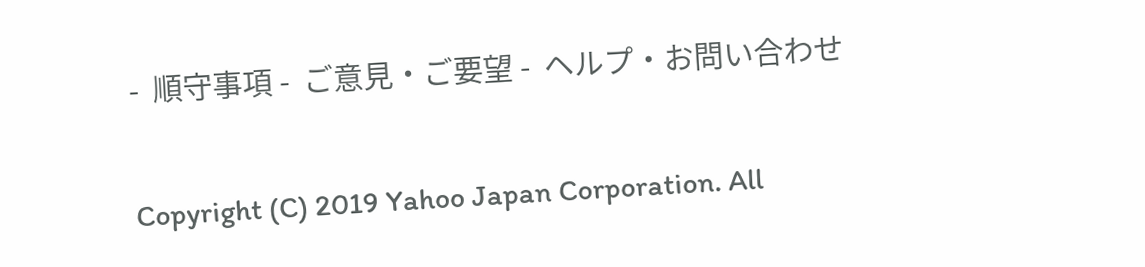-  順守事項 -  ご意見・ご要望 -  ヘルプ・お問い合わせ

Copyright (C) 2019 Yahoo Japan Corporation. All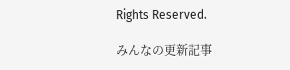Rights Reserved.

みんなの更新記事